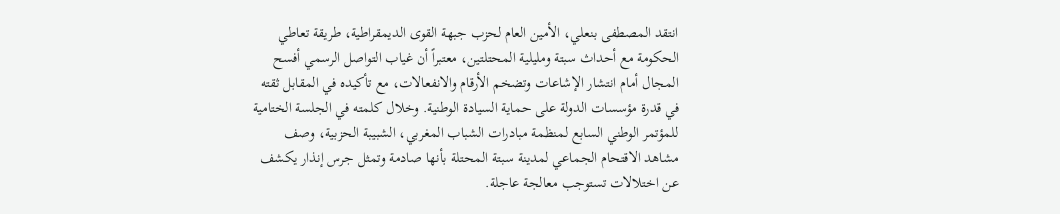انتقد المصطفى بنعلي، الأمين العام لحزب جبهة القوى الديمقراطية، طريقة تعاطي الحكومة مع أحداث سبتة ومليلية المحتلتين، معتبراً أن غياب التواصل الرسمي أفسح المجال أمام انتشار الإشاعات وتضخم الأرقام والانفعالات، مع تأكيده في المقابل ثقته في قدرة مؤسسات الدولة على حماية السيادة الوطنية. وخلال كلمته في الجلسة الختامية للمؤتمر الوطني السابع لمنظمة مبادرات الشباب المغربي، الشبيبة الحزبية، وصف مشاهد الاقتحام الجماعي لمدينة سبتة المحتلة بأنها صادمة وتمثل جرس إنذار يكشف عن اختلالات تستوجب معالجة عاجلة.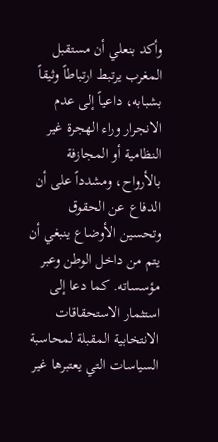وأكد بنعلي أن مستقبل المغرب يرتبط ارتباطاً وثيقاً بشبابه، داعياً إلى عدم الانجرار وراء الهجرة غير النظامية أو المجازفة بالأرواح، ومشدداً على أن الدفاع عن الحقوق وتحسين الأوضاع ينبغي أن يتم من داخل الوطن وعبر مؤسساته. كما دعا إلى استثمار الاستحقاقات الانتخابية المقبلة لمحاسبة السياسات التي يعتبرها غير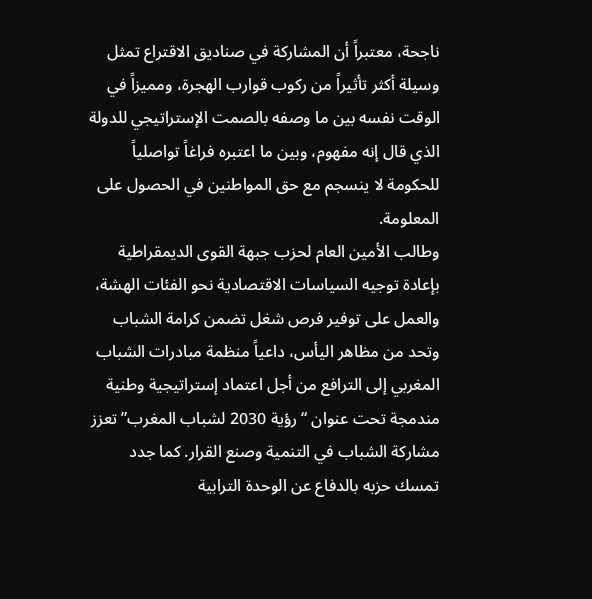ناجحة، معتبراً أن المشاركة في صناديق الاقتراع تمثل وسيلة أكثر تأثيراً من ركوب قوارب الهجرة، ومميزاً في الوقت نفسه بين ما وصفه بالصمت الإستراتيجي للدولة الذي قال إنه مفهوم، وبين ما اعتبره فراغاً تواصلياً للحكومة لا ينسجم مع حق المواطنين في الحصول على المعلومة.
وطالب الأمين العام لحزب جبهة القوى الديمقراطية بإعادة توجيه السياسات الاقتصادية نحو الفئات الهشة، والعمل على توفير فرص شغل تضمن كرامة الشباب وتحد من مظاهر اليأس، داعياً منظمة مبادرات الشباب المغربي إلى الترافع من أجل اعتماد إستراتيجية وطنية مندمجة تحت عنوان “رؤية 2030 لشباب المغرب” تعزز مشاركة الشباب في التنمية وصنع القرار. كما جدد تمسك حزبه بالدفاع عن الوحدة الترابية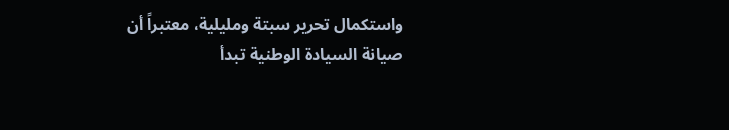واستكمال تحرير سبتة ومليلية، معتبراً أن صيانة السيادة الوطنية تبدأ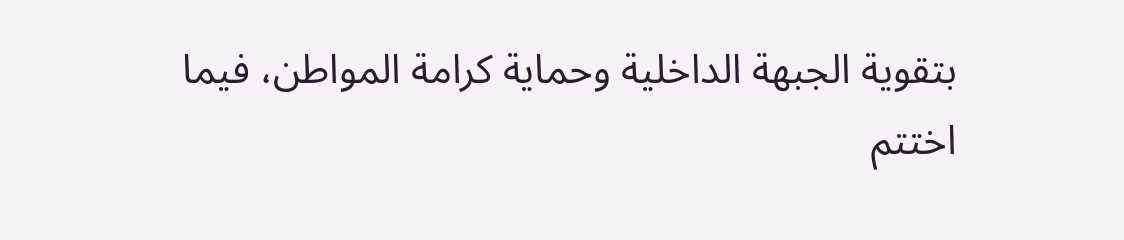بتقوية الجبهة الداخلية وحماية كرامة المواطن، فيما اختتم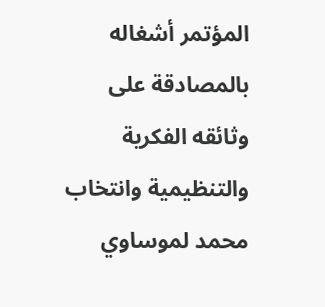المؤتمر أشغاله بالمصادقة على وثائقه الفكرية والتنظيمية وانتخاب محمد لموساوي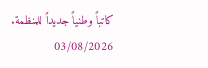كاتباً وطنياً جديداً للمنظمة.
03/08/2026